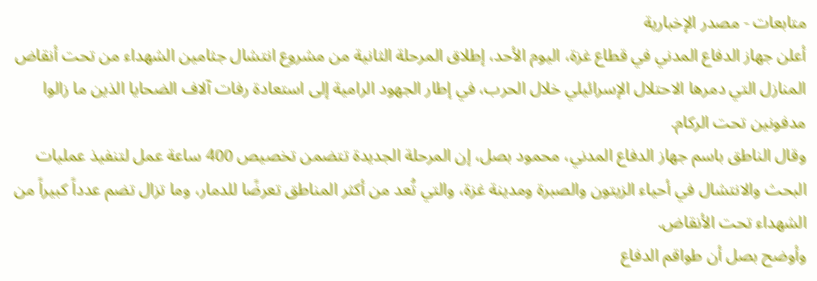متابعات - مصدر الإخبارية
أعلن جهاز الدفاع المدني في قطاع غزة، اليوم الأحد، إطلاق المرحلة الثانية من مشروع انتشال جثامين الشهداء من تحت أنقاض المنازل التي دمرها الاحتلال الإسرائيلي خلال الحرب، في إطار الجهود الرامية إلى استعادة رفات آلاف الضحايا الذين ما زالوا مدفونين تحت الركام.
وقال الناطق باسم جهاز الدفاع المدني، محمود بصل، إن المرحلة الجديدة تتضمن تخصيص 400 ساعة عمل لتنفيذ عمليات البحث والانتشال في أحياء الزيتون والصبرة ومدينة غزة، والتي تُعد من أكثر المناطق تعرضًا للدمار، وما تزال تضم عدداً كبيراً من الشهداء تحت الأنقاض.
وأوضح بصل أن طواقم الدفاع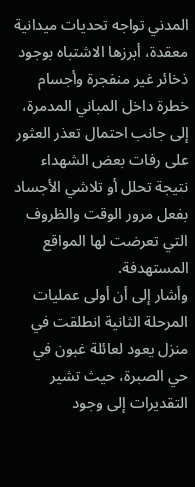المدني تواجه تحديات ميدانية معقدة، أبرزها الاشتباه بوجود ذخائر غير منفجرة وأجسام خطرة داخل المباني المدمرة، إلى جانب احتمال تعذر العثور على رفات بعض الشهداء نتيجة تحلل أو تلاشي الأجساد بفعل مرور الوقت والظروف التي تعرضت لها المواقع المستهدفة.
وأشار إلى أن أولى عمليات المرحلة الثانية انطلقت في منزل يعود لعائلة غبون في حي الصبرة، حيث تشير التقديرات إلى وجود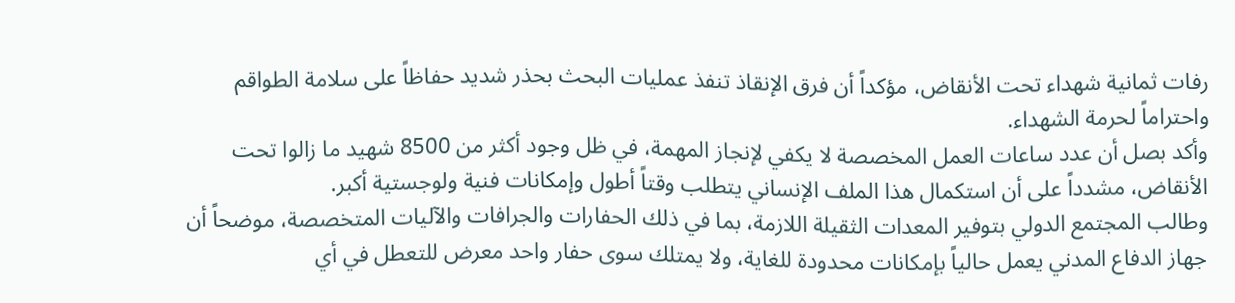رفات ثمانية شهداء تحت الأنقاض، مؤكداً أن فرق الإنقاذ تنفذ عمليات البحث بحذر شديد حفاظاً على سلامة الطواقم واحتراماً لحرمة الشهداء.
وأكد بصل أن عدد ساعات العمل المخصصة لا يكفي لإنجاز المهمة، في ظل وجود أكثر من 8500 شهيد ما زالوا تحت الأنقاض، مشدداً على أن استكمال هذا الملف الإنساني يتطلب وقتاً أطول وإمكانات فنية ولوجستية أكبر.
وطالب المجتمع الدولي بتوفير المعدات الثقيلة اللازمة، بما في ذلك الحفارات والجرافات والآليات المتخصصة، موضحاً أن جهاز الدفاع المدني يعمل حالياً بإمكانات محدودة للغاية، ولا يمتلك سوى حفار واحد معرض للتعطل في أي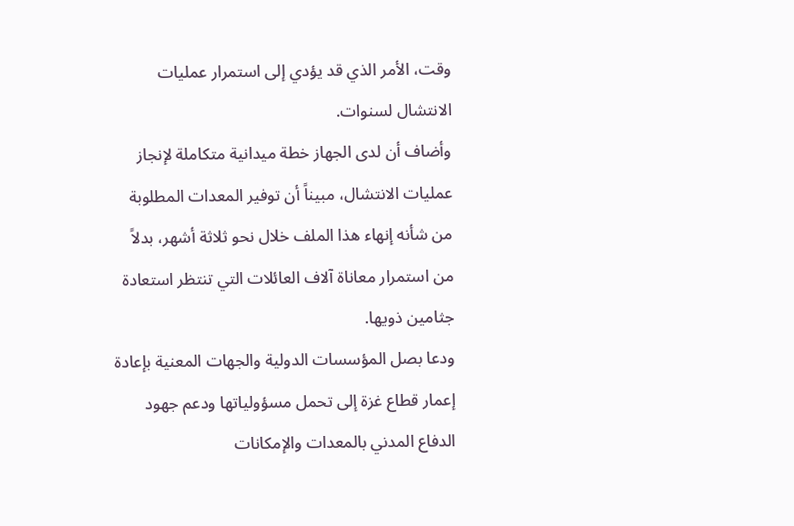وقت، الأمر الذي قد يؤدي إلى استمرار عمليات الانتشال لسنوات.
وأضاف أن لدى الجهاز خطة ميدانية متكاملة لإنجاز عمليات الانتشال، مبيناً أن توفير المعدات المطلوبة من شأنه إنهاء هذا الملف خلال نحو ثلاثة أشهر، بدلاً من استمرار معاناة آلاف العائلات التي تنتظر استعادة جثامين ذويها.
ودعا بصل المؤسسات الدولية والجهات المعنية بإعادة إعمار قطاع غزة إلى تحمل مسؤولياتها ودعم جهود الدفاع المدني بالمعدات والإمكانات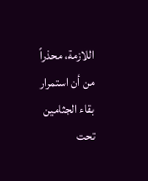اللازمة، محذراً من أن استمرار بقاء الجثامين تحت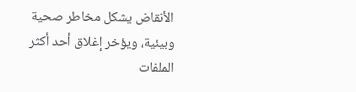الأنقاض يشكل مخاطر صحية وبيئية، ويؤخر إغلاق أحد أكثر الملفات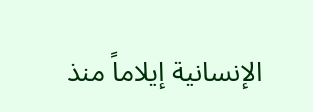الإنسانية إيلاماً منذ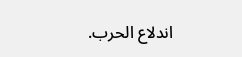اندلاع الحرب.